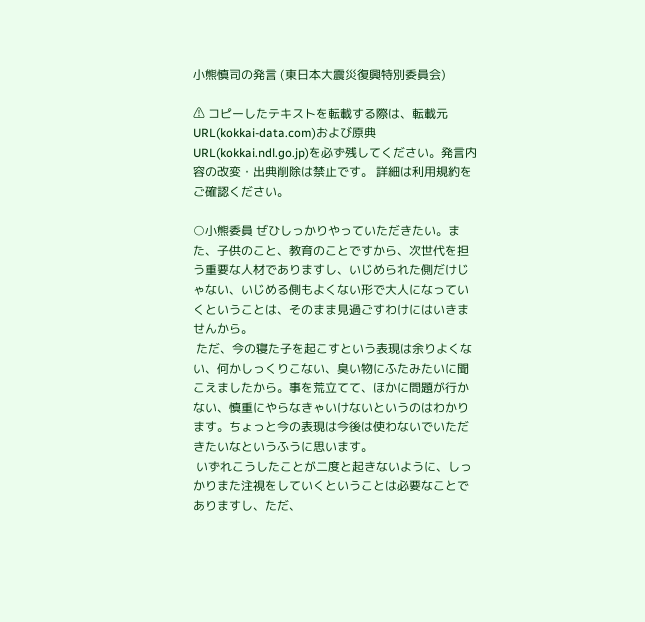小熊慎司の発言 (東日本大震災復興特別委員会)

⚠ コピーしたテキストを転載する際は、転載元URL(kokkai-data.com)および原典URL(kokkai.ndl.go.jp)を必ず残してください。発言内容の改変・出典削除は禁止です。 詳細は利用規約をご確認ください。

○小熊委員 ぜひしっかりやっていただきたい。また、子供のこと、教育のことですから、次世代を担う重要な人材でありますし、いじめられた側だけじゃない、いじめる側もよくない形で大人になっていくということは、そのまま見過ごすわけにはいきませんから。
 ただ、今の寝た子を起こすという表現は余りよくない、何かしっくりこない、臭い物にふたみたいに聞こえましたから。事を荒立てて、ほかに問題が行かない、慎重にやらなきゃいけないというのはわかります。ちょっと今の表現は今後は使わないでいただきたいなというふうに思います。
 いずれこうしたことが二度と起きないように、しっかりまた注視をしていくということは必要なことでありますし、ただ、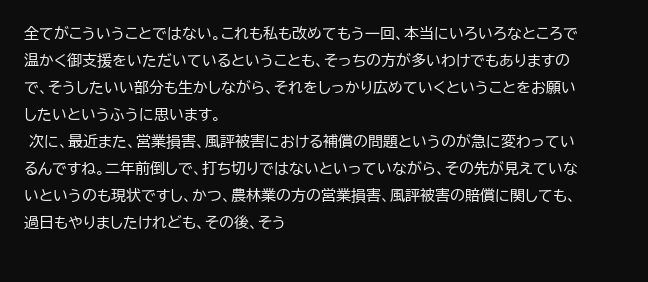全てがこういうことではない。これも私も改めてもう一回、本当にいろいろなところで温かく御支援をいただいているということも、そっちの方が多いわけでもありますので、そうしたいい部分も生かしながら、それをしっかり広めていくということをお願いしたいというふうに思います。
 次に、最近また、営業損害、風評被害における補償の問題というのが急に変わっているんですね。二年前倒しで、打ち切りではないといっていながら、その先が見えていないというのも現状ですし、かつ、農林業の方の営業損害、風評被害の賠償に関しても、過日もやりましたけれども、その後、そう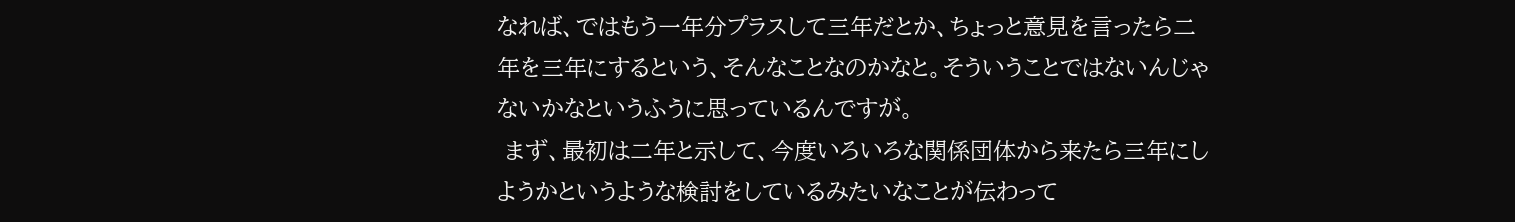なれば、ではもう一年分プラスして三年だとか、ちょっと意見を言ったら二年を三年にするという、そんなことなのかなと。そういうことではないんじゃないかなというふうに思っているんですが。
 まず、最初は二年と示して、今度いろいろな関係団体から来たら三年にしようかというような検討をしているみたいなことが伝わって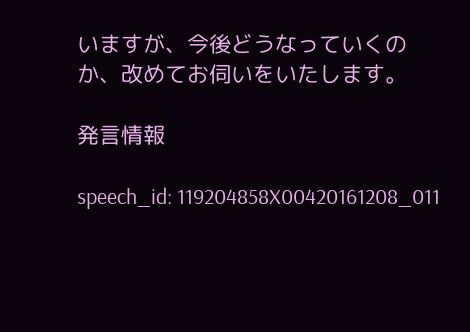いますが、今後どうなっていくのか、改めてお伺いをいたします。

発言情報

speech_id: 119204858X00420161208_011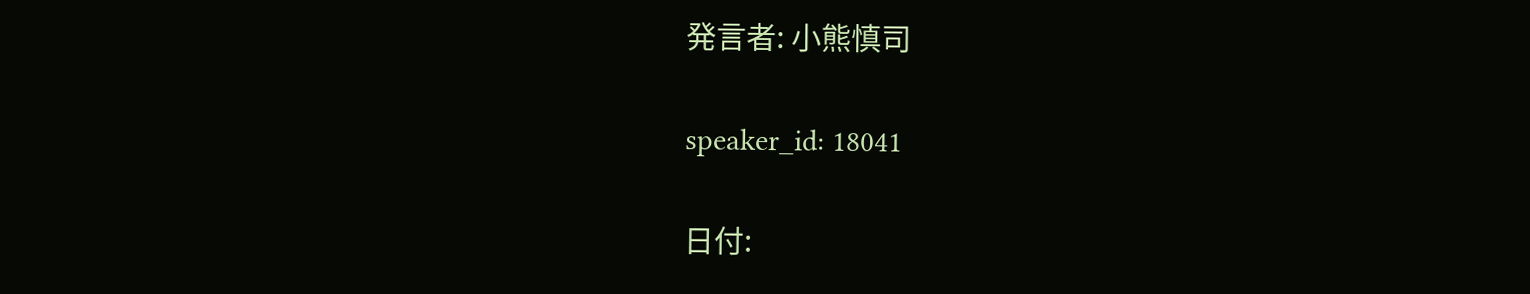発言者: 小熊慎司

speaker_id: 18041

日付: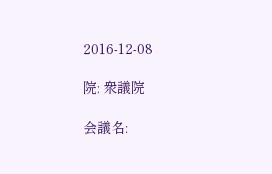2016-12-08

院: 衆議院

会議名: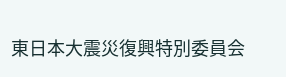東日本大震災復興特別委員会